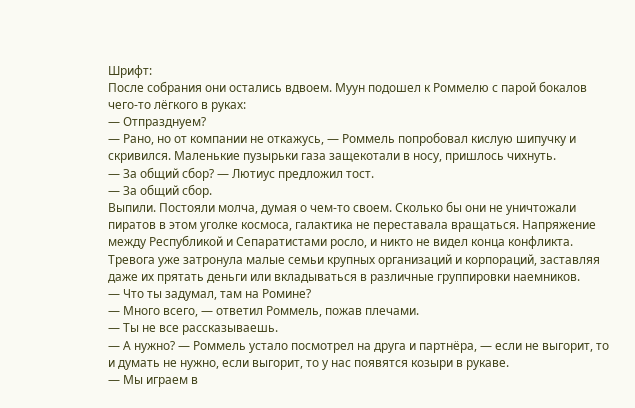Шрифт:
После собрания они остались вдвоем. Муун подошел к Роммелю с парой бокалов чего-то лёгкого в руках:
— Отпразднуем?
— Рано, но от компании не откажусь, — Роммель попробовал кислую шипучку и скривился. Маленькие пузырьки газа защекотали в носу, пришлось чихнуть.
— За общий сбор? — Лютиус предложил тост.
— За общий сбор.
Выпили. Постояли молча, думая о чем-то своем. Сколько бы они не уничтожали пиратов в этом уголке космоса, галактика не переставала вращаться. Напряжение между Республикой и Сепаратистами росло, и никто не видел конца конфликта. Тревога уже затронула малые семьи крупных организаций и корпораций, заставляя даже их прятать деньги или вкладываться в различные группировки наемников.
— Что ты задумал, там на Ромине?
— Много всего, — ответил Роммель, пожав плечами.
— Ты не все рассказываешь.
— А нужно? — Роммель устало посмотрел на друга и партнёра, — если не выгорит, то и думать не нужно, если выгорит, то у нас появятся козыри в рукаве.
— Мы играем в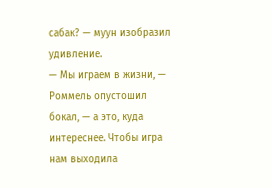сабак? — муун изобразил удивление.
— Мы играем в жизни, — Роммель опустошил бокал, — а это, куда интереснее. Чтобы игра нам выходила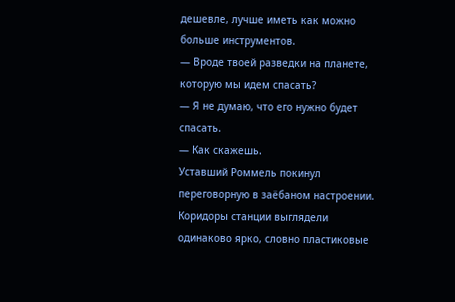дешевле, лучше иметь как можно больше инструментов.
— Вроде твоей разведки на планете, которую мы идем спасать?
— Я не думаю, что его нужно будет спасать.
— Как скажешь.
Уставший Роммель покинул переговорную в заёбаном настроении. Коридоры станции выглядели одинаково ярко, словно пластиковые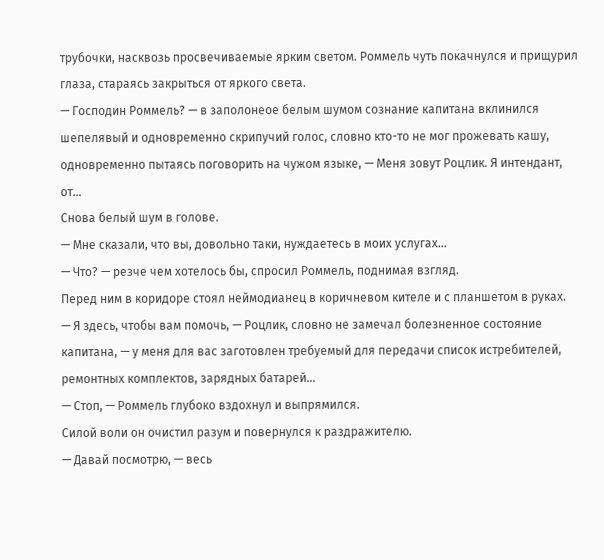трубочки, насквозь просвечиваемые ярким светом. Роммель чуть покачнулся и прищурил глаза, стараясь закрыться от яркого света.
— Господин Роммель? — в заполонеое белым шумом сознание капитана вклинился шепелявый и одновременно скрипучий голос, словно кто-то не мог прожевать кашу, одновременно пытаясь поговорить на чужом языке, — Меня зовут Роцлик. Я интендант, от…
Снова белый шум в голове.
— Мне сказали, что вы, довольно таки, нуждаетесь в моих услугах…
— Что? — резче чем хотелось бы, спросил Роммель, поднимая взгляд.
Перед ним в коридоре стоял неймодианец в коричневом кителе и с планшетом в руках.
— Я здесь, чтобы вам помочь, — Роцлик, словно не замечал болезненное состояние капитана, — у меня для вас заготовлен требуемый для передачи список истребителей, ремонтных комплектов, зарядных батарей…
— Стоп, — Роммель глубоко вздохнул и выпрямился.
Силой воли он очистил разум и повернулся к раздражителю.
— Давай посмотрю, — весь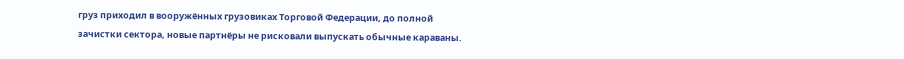груз приходил в вооружённых грузовиках Торговой Федерации, до полной зачистки сектора, новые партнёры не рисковали выпускать обычные караваны.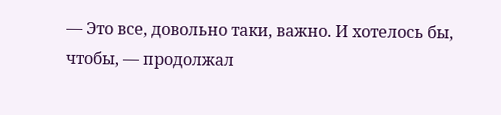— Это все, довольно таки, важно. И хотелось бы, чтобы, — продолжал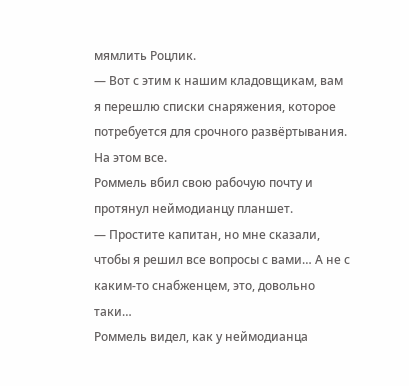мямлить Роцлик.
— Вот с этим к нашим кладовщикам, вам я перешлю списки снаряжения, которое потребуется для срочного развёртывания. На этом все.
Роммель вбил свою рабочую почту и протянул неймодианцу планшет.
— Простите капитан, но мне сказали, чтобы я решил все вопросы с вами… А не с каким-то снабженцем, это, довольно таки…
Роммель видел, как у неймодианца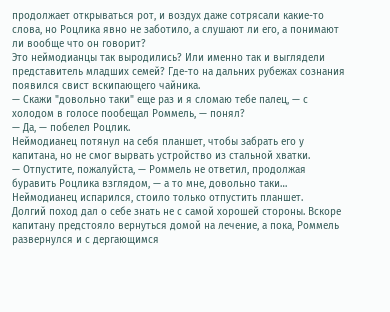продолжает открываться рот, и воздух даже сотрясали какие-то слова, но Роцлика явно не заботило, а слушают ли его, а понимают ли вообще что он говорит?
Это неймодианцы так выродились? Или именно так и выглядели представитель младших семей? Где-то на дальних рубежах сознания появился свист вскипающего чайника.
— Скажи "довольно таки" еще раз и я сломаю тебе палец, — с холодом в голосе пообещал Роммель, — понял?
— Да, — побелел Роцлик.
Неймодианец потянул на себя планшет, чтобы забрать его у капитана, но не смог вырвать устройство из стальной хватки.
— Отпустите, пожалуйста, — Роммель не ответил, продолжая буравить Роцлика взглядом, — а то мне, довольно таки…
Неймодианец испарился, стоило только отпустить планшет.
Долгий поход дал о себе знать не с самой хорошей стороны. Вскоре капитану предстояло вернуться домой на лечение, а пока, Роммель развернулся и с дергающимся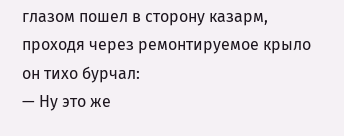глазом пошел в сторону казарм, проходя через ремонтируемое крыло он тихо бурчал:
— Ну это же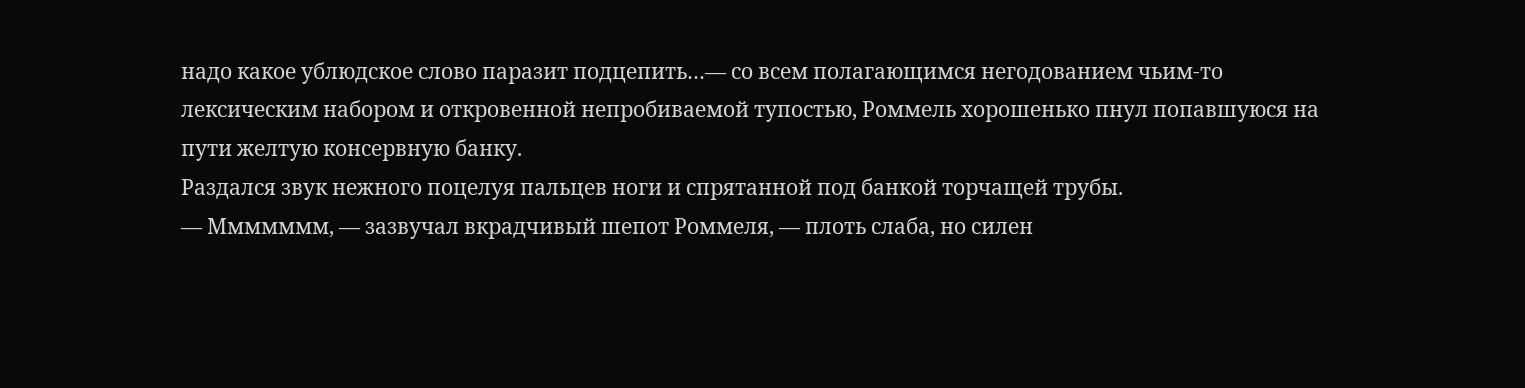надо какое ублюдское слово паразит подцепить…— со всем полагающимся негодованием чьим-то лексическим набором и откровенной непробиваемой тупостью, Роммель хорошенько пнул попавшуюся на пути желтую консервную банку.
Раздался звук нежного поцелуя пальцев ноги и спрятанной под банкой торчащей трубы.
— Ммммммм, — зазвучал вкрадчивый шепот Роммеля, — плоть слаба, но силен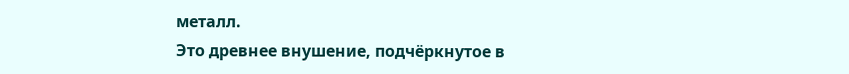металл.
Это древнее внушение, подчёркнутое в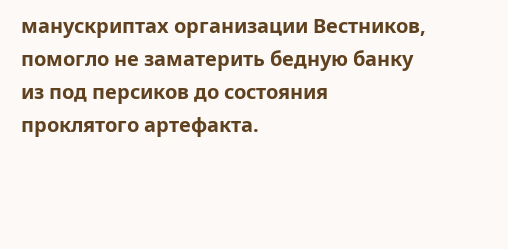манускриптах организации Вестников, помогло не заматерить бедную банку из под персиков до состояния проклятого артефакта.